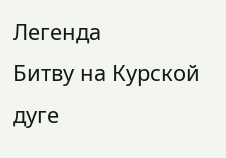Легенда
Битву на Курской дуге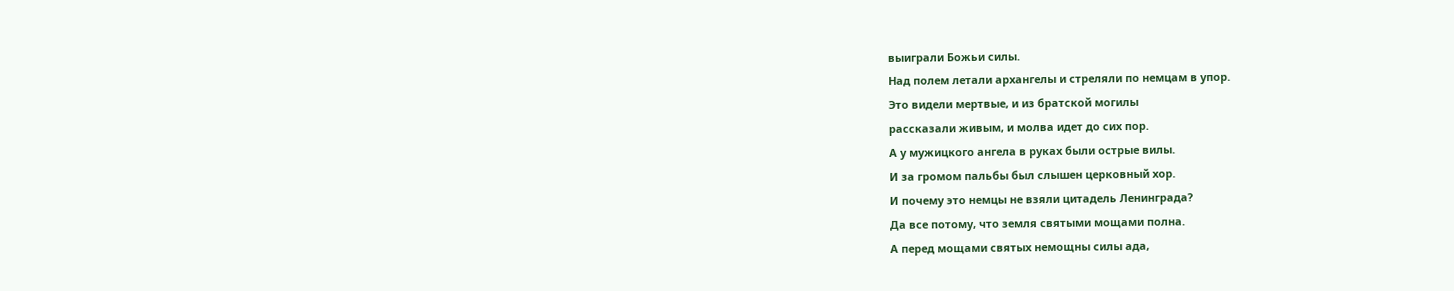выиграли Божьи силы.
Над полем летали архангелы и стреляли по немцам в упор.
Это видели мертвые, и из братской могилы
рассказали живым, и молва идет до сих пор.
А у мужицкого ангела в руках были острые вилы.
И за громом пальбы был слышен церковный хор.
И почему это немцы не взяли цитадель Ленинграда?
Да все потому, что земля святыми мощами полна.
А перед мощами святых немощны силы ада,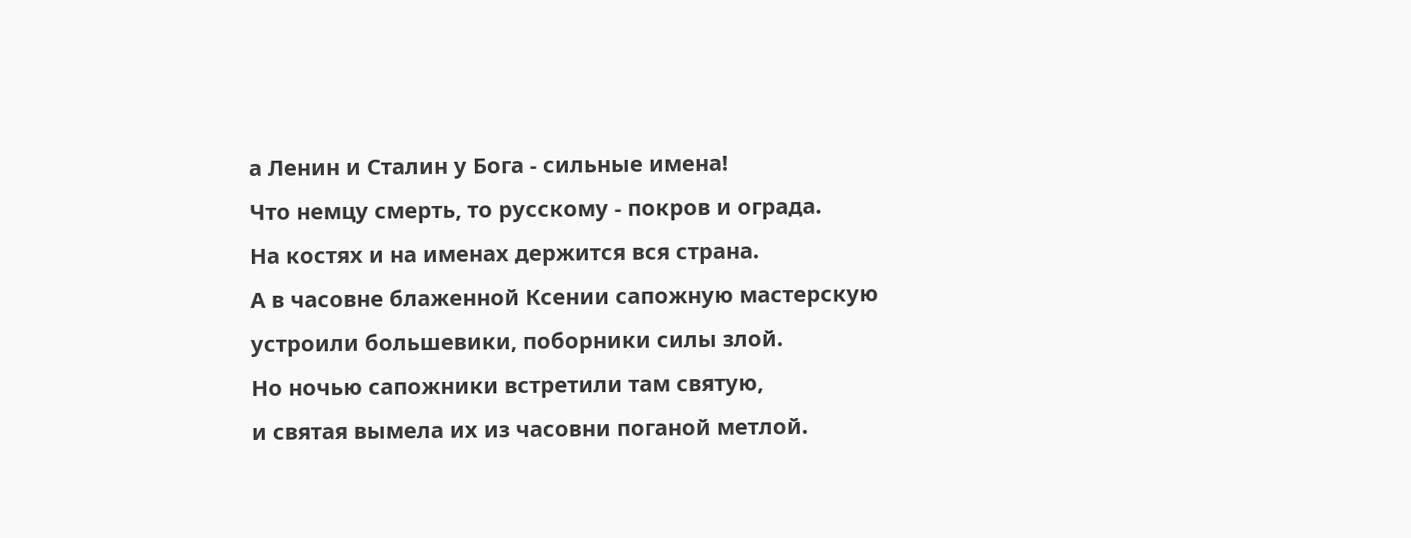а Ленин и Сталин у Бога - сильные имена!
Что немцу смерть, то русскому - покров и ограда.
На костях и на именах держится вся страна.
А в часовне блаженной Ксении сапожную мастерскую
устроили большевики, поборники силы злой.
Но ночью сапожники встретили там святую,
и святая вымела их из часовни поганой метлой.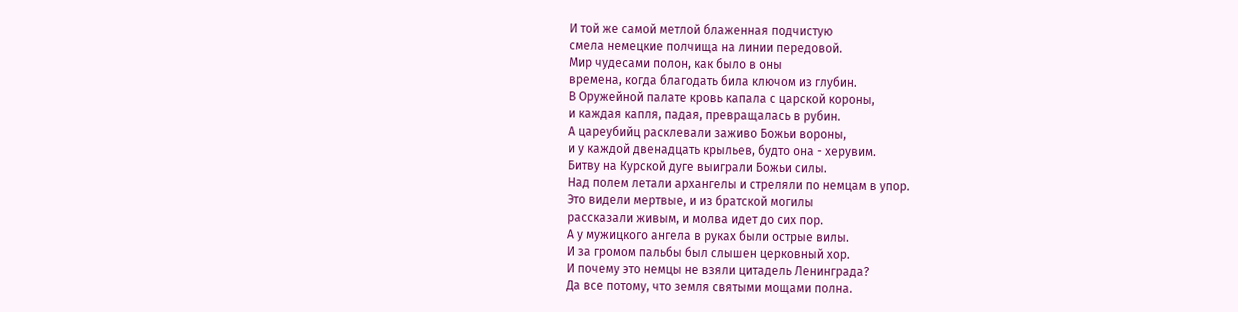И той же самой метлой блаженная подчистую
смела немецкие полчища на линии передовой.
Мир чудесами полон, как было в оны
времена, когда благодать била ключом из глубин.
В Оружейной палате кровь капала с царской короны,
и каждая капля, падая, превращалась в рубин.
А цареубийц расклевали заживо Божьи вороны,
и у каждой двенадцать крыльев, будто она - херувим.
Битву на Курской дуге выиграли Божьи силы.
Над полем летали архангелы и стреляли по немцам в упор.
Это видели мертвые, и из братской могилы
рассказали живым, и молва идет до сих пор.
А у мужицкого ангела в руках были острые вилы.
И за громом пальбы был слышен церковный хор.
И почему это немцы не взяли цитадель Ленинграда?
Да все потому, что земля святыми мощами полна.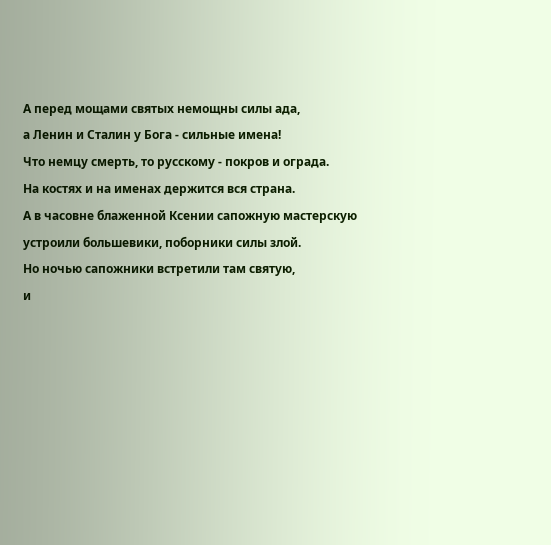А перед мощами святых немощны силы ада,
а Ленин и Сталин у Бога - сильные имена!
Что немцу смерть, то русскому - покров и ограда.
На костях и на именах держится вся страна.
А в часовне блаженной Ксении сапожную мастерскую
устроили большевики, поборники силы злой.
Но ночью сапожники встретили там святую,
и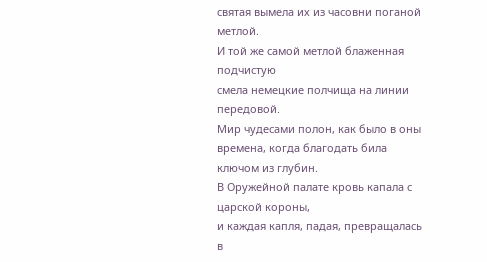святая вымела их из часовни поганой метлой.
И той же самой метлой блаженная подчистую
смела немецкие полчища на линии передовой.
Мир чудесами полон, как было в оны
времена, когда благодать била ключом из глубин.
В Оружейной палате кровь капала с царской короны,
и каждая капля, падая, превращалась в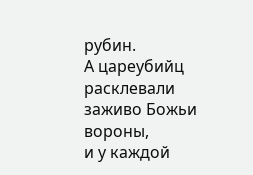рубин.
А цареубийц расклевали заживо Божьи вороны,
и у каждой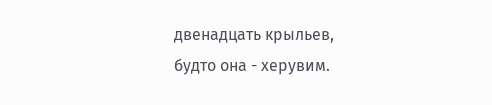двенадцать крыльев, будто она - херувим.